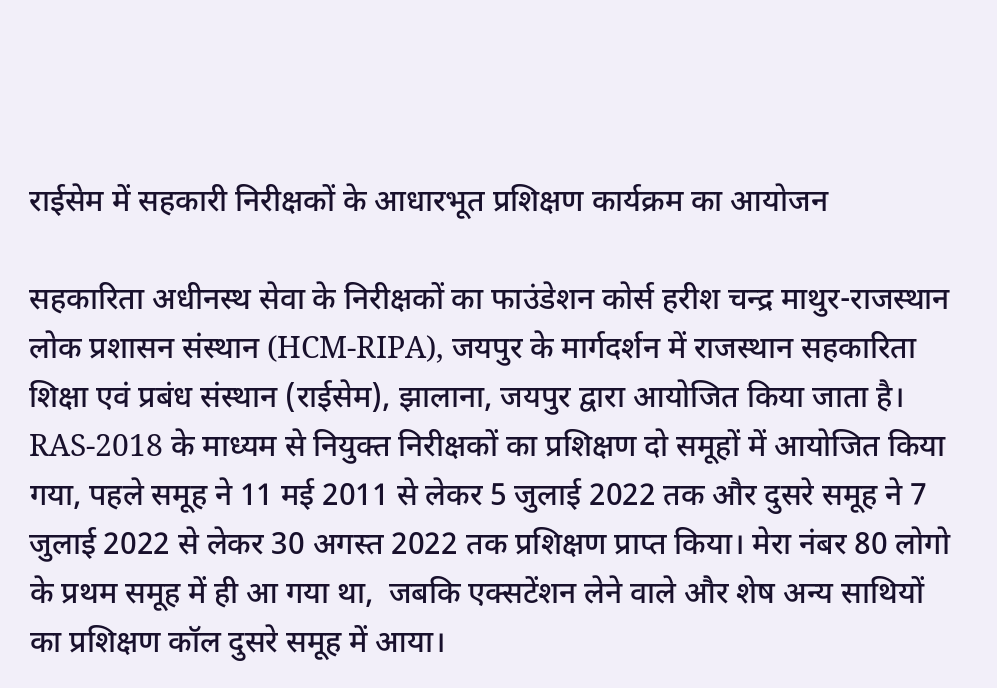राईसेम में सहकारी निरीक्षकों के आधारभूत प्रशिक्षण कार्यक्रम का आयोजन

सहकारिता अधीनस्थ सेवा के निरीक्षकों का फाउंडेशन कोर्स हरीश चन्द्र माथुर-राजस्थान लोक प्रशासन संस्थान (HCM-RIPA), जयपुर के मार्गदर्शन में राजस्थान सहकारिता शिक्षा एवं प्रबंध संस्थान (राईसेम), झालाना, जयपुर द्वारा आयोजित किया जाता है। RAS-2018 के माध्यम से नियुक्त निरीक्षकों का प्रशिक्षण दो समूहों में आयोजित किया गया, पहले समूह ने 11 मई 2011 से लेकर 5 जुलाई 2022 तक और दुसरे समूह ने 7 जुलाई 2022 से लेकर 30 अगस्त 2022 तक प्रशिक्षण प्राप्त किया। मेरा नंबर 80 लोगो के प्रथम समूह में ही आ गया था,  जबकि एक्सटेंशन लेने वाले और शेष अन्य साथियों का प्रशिक्षण कॉल दुसरे समूह में आया।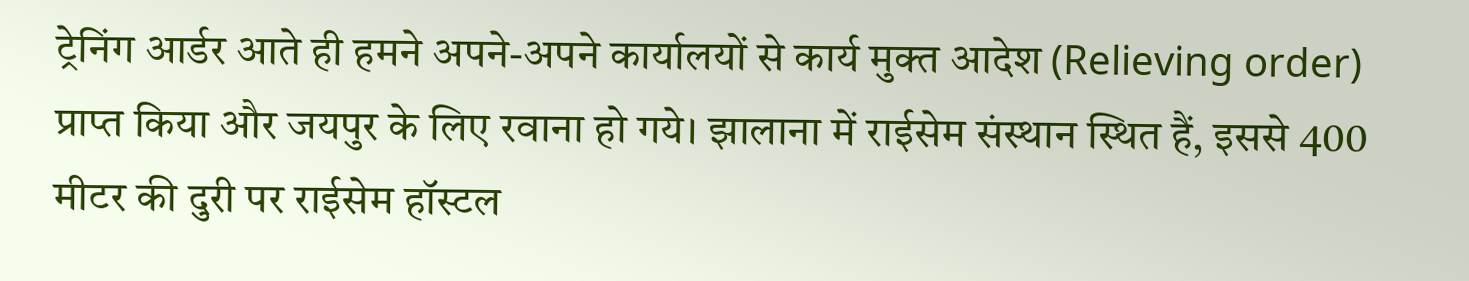ट्रेनिंग आर्डर आते ही हमने अपने-अपने कार्यालयों से कार्य मुक्त आदेश (Relieving order) प्राप्त किया और जयपुर के लिए रवाना हो गये। झालाना में राईसेम संस्थान स्थित हैं, इससे 400 मीटर की दुरी पर राईसेम हॉस्टल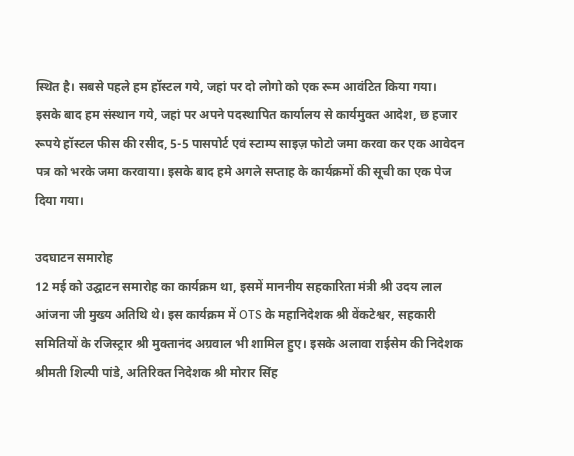स्थित है। सबसे पहले हम हॉस्टल गये, जहां पर दो लोगो को एक रूम आवंटित किया गया। इसके बाद हम संस्थान गये, जहां पर अपने पदस्थापित कार्यालय से कार्यमुक्त आदेश, छ हजार रूपये हॉस्टल फीस की रसीद, 5-5 पासपोर्ट एवं स्टाम्प साइज़ फोटो जमा करवा कर एक आवेदन पत्र को भरके जमा करवाया। इसके बाद हमे अगले सप्ताह के कार्यक्रमों की सूची का एक पेज दिया गया।

उदघाटन समारोह
12 मई को उद्घाटन समारोह का कार्यक्रम था, इसमें माननीय सहकारिता मंत्री श्री उदय लाल आंजना जी मुख्य अतिथि थे। इस कार्यक्रम में OTS के महानिदेशक श्री वेंकटेश्वर, सहकारी समितियों के रजिस्ट्रार श्री मुक्तानंद अग्रवाल भी शामिल हुए। इसके अलावा राईसेम की निदेशक श्रीमती शिल्पी पांडे, अतिरिक्त निदेशक श्री मोरार सिंह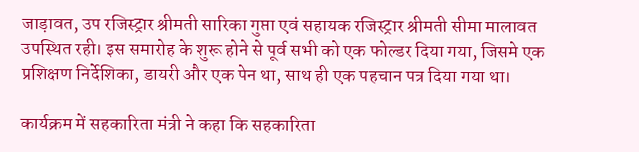जाड़ावत, उप रजिस्ट्रार श्रीमती सारिका गुप्ता एवं सहायक रजिस्ट्रार श्रीमती सीमा मालावत उपस्थित रही। इस समारोह के शुरू होने से पूर्व सभी को एक फोल्डर दिया गया, जिसमे एक प्रशिक्षण निर्देशिका, डायरी और एक पेन था, साथ ही एक पहचान पत्र दिया गया था।

कार्यक्रम में सहकारिता मंत्री ने कहा कि सहकारिता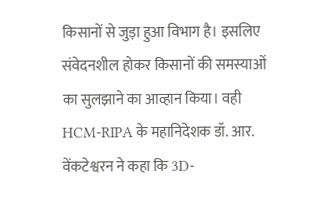किसानों से जुड़ा हुआ विभाग है। इसलिए संवेदनशील होकर किसानों की समस्याओं का सुलझाने का आव्हान किया। वही HCM-RIPA के महानिदेशक डॉ. आर. वेंकटेश्वरन ने कहा कि 3D-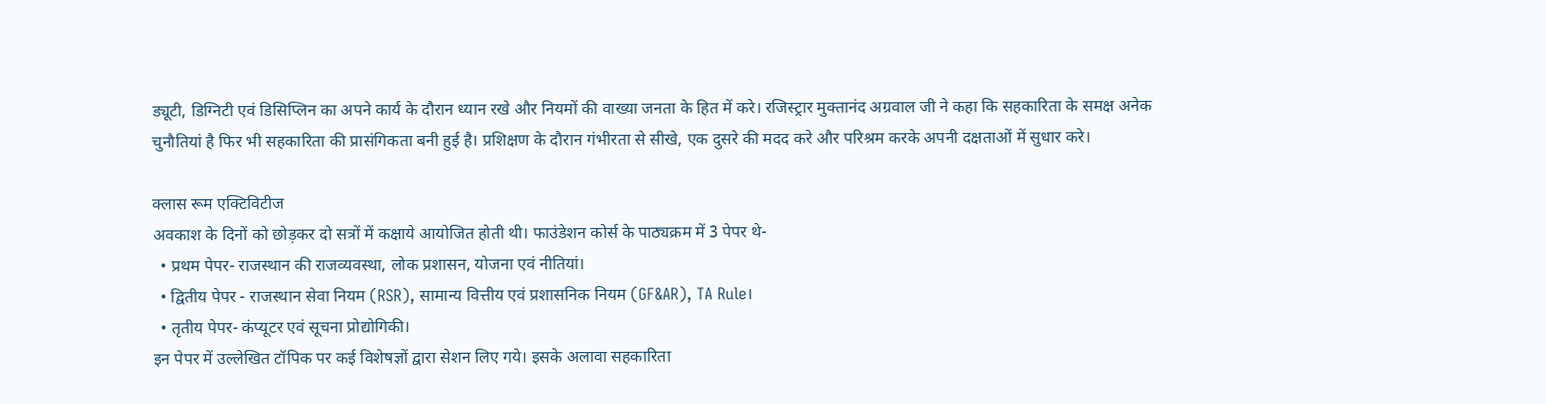ड्यूटी, डिग्निटी एवं डिसिप्लिन का अपने कार्य के दौरान ध्यान रखे और नियमों की वाख्या जनता के हित में करे। रजिस्ट्रार मुक्तानंद अग्रवाल जी ने कहा कि सहकारिता के समक्ष अनेक चुनौतियां है फिर भी सहकारिता की प्रासंगिकता बनी हुई है। प्रशिक्षण के दौरान गंभीरता से सीखे, एक दुसरे की मदद करे और परिश्रम करके अपनी दक्षताओं में सुधार करे।

क्लास रूम एक्टिविटीज
अवकाश के दिनों को छोड़कर दो सत्रों में कक्षाये आयोजित होती थी। फाउंडेशन कोर्स के पाठ्यक्रम में 3 पेपर थे-
  • प्रथम पेपर- राजस्थान की राजव्यवस्था, लोक प्रशासन, योजना एवं नीतियां।
  • द्वितीय पेपर - राजस्थान सेवा नियम (RSR), सामान्य वित्तीय एवं प्रशासनिक नियम (GF&AR), TA Rule।
  • तृतीय पेपर- कंप्यूटर एवं सूचना प्रोद्योगिकी।
इन पेपर में उल्लेखित टॉपिक पर कई विशेषज्ञों द्वारा सेशन लिए गये। इसके अलावा सहकारिता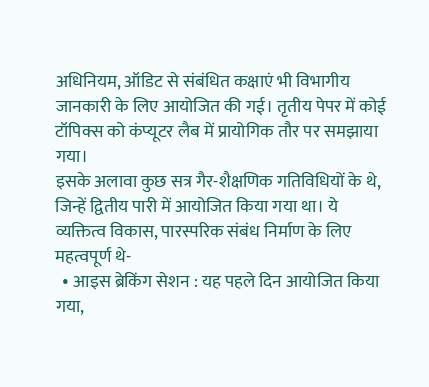अधिनियम, ऑडिट से संबंधित कक्षाएं भी विभागीय जानकारी के लिए आयोजित की गई। तृतीय पेपर में कोई टॉपिक्स को कंप्यूटर लैब में प्रायोगिक तौर पर समझाया गया।
इसके अलावा कुछ सत्र गैर-शैक्षणिक गतिविधियों के थे, जिन्हें द्वितीय पारी में आयोजित किया गया था। ये व्यक्तित्व विकास, पारस्परिक संबंध निर्माण के लिए महत्वपूर्ण थे-
  • आइस ब्रेकिंग सेशन : यह पहले दिन आयोजित किया गया,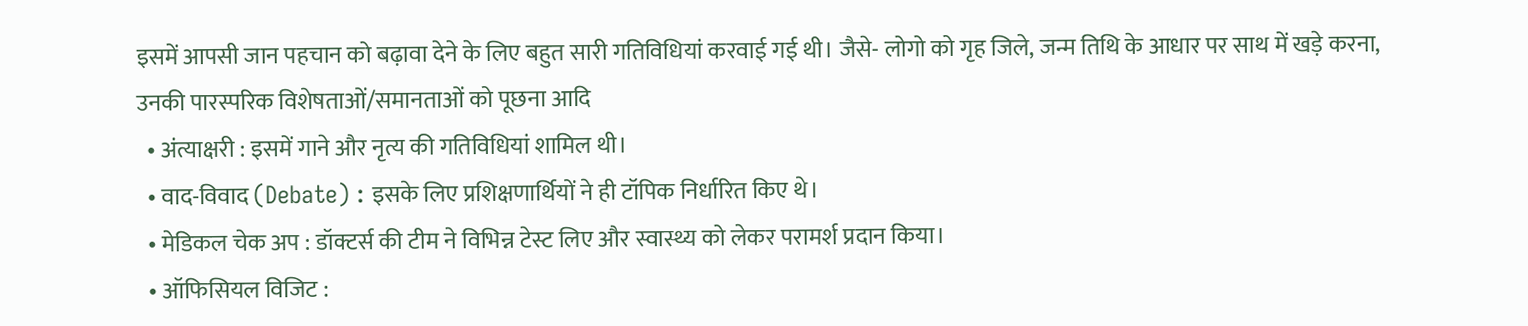इसमें आपसी जान पहचान को बढ़ावा देने के लिए बहुत सारी गतिविधियां करवाई गई थी। जैसे- लोगो को गृह जिले, जन्म तिथि के आधार पर साथ में खड़े करना, उनकी पारस्परिक विशेषताओं/समानताओं को पूछना आदि
  • अंत्याक्षरी : इसमें गाने और नृत्य की गतिविधियां शामिल थी।
  • वाद-विवाद (Debate) : इसके लिए प्रशिक्षणार्थियों ने ही टॉपिक निर्धारित किए थे।
  • मेडिकल चेक अप : डॉक्टर्स की टीम ने विभिन्न टेस्ट लिए और स्वास्थ्य को लेकर परामर्श प्रदान किया।
  • ऑफिसियल विजिट :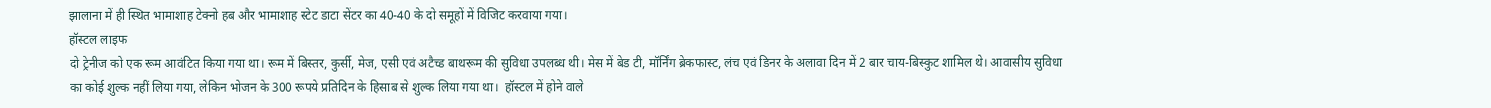झालाना में ही स्थित भामाशाह टेक्नो हब और भामाशाह स्टेट डाटा सेंटर का 40-40 के दो समूहों में विजिट करवाया गया।
हॉस्टल लाइफ
दो ट्रेनीज को एक रूम आवंटित किया गया था। रूम में बिस्तर, कुर्सी, मेज, एसी एवं अटैच्ड बाथरूम की सुविधा उपलब्ध थी। मेस में बेड टी, मॉर्निंग ब्रेकफास्ट, लंच एवं डिनर के अलावा दिन में 2 बार चाय-बिस्कुट शामिल थे। आवासीय सुविधा का कोई शुल्क नहीं लिया गया, लेकिन भोजन के 300 रूपये प्रतिदिन के हिसाब से शुल्क लिया गया था।  हॉस्टल में होने वाले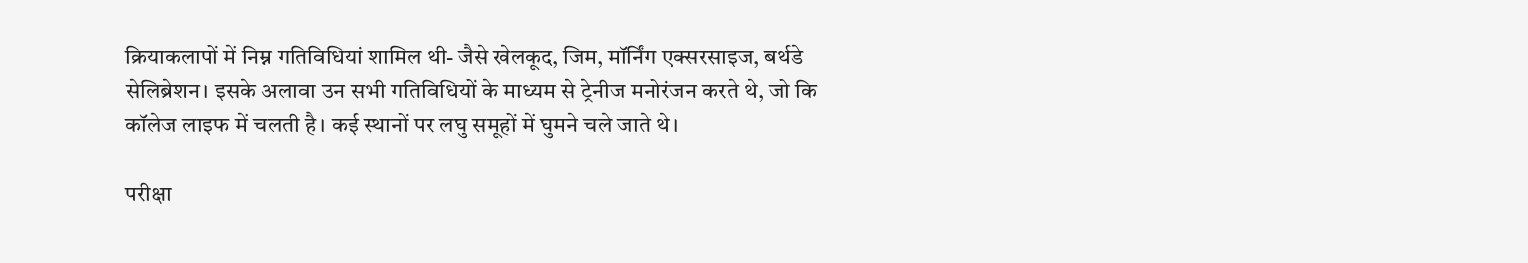क्रियाकलापों में निम्न गतिविधियां शामिल थी- जैसे खेलकूद, जिम, मॉर्निंग एक्सरसाइज, बर्थडे सेलिब्रेशन। इसके अलावा उन सभी गतिविधियों के माध्यम से ट्रेनीज मनोरंजन करते थे, जो कि कॉलेज लाइफ में चलती है। कई स्थानों पर लघु समूहों में घुमने चले जाते थे।

परीक्षा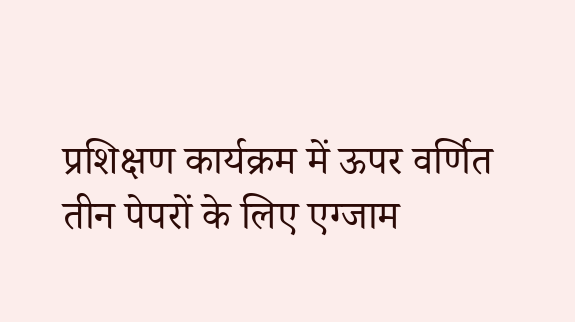प्रशिक्षण कार्यक्रम में ऊपर वर्णित तीन पेपरों के लिए एग्जाम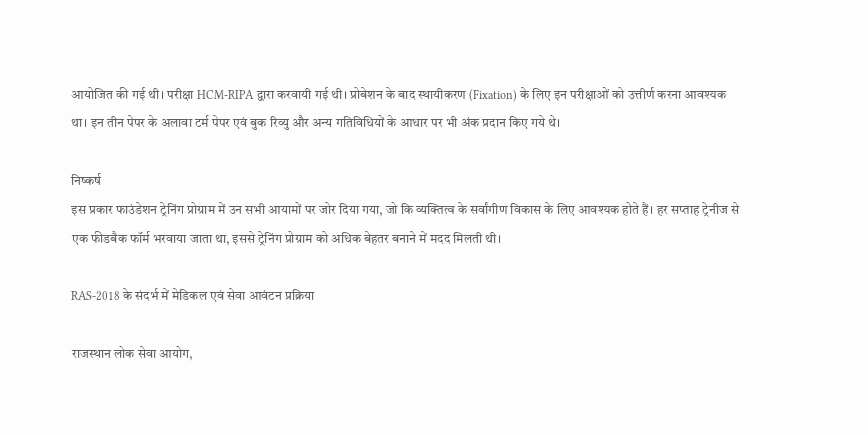आयोजित की गई थी। परीक्षा HCM-RIPA द्वारा करवायी गई थी। प्रोबेशन के बाद स्थायीकरण (Fixation) के लिए इन परीक्षाओं को उत्तीर्ण करना आवश्यक था। इन तीन पेपर के अलावा टर्म पेपर एवं बुक रिव्यु और अन्य गतिविधियों के आधार पर भी अंक प्रदान किए गये थे।

निष्कर्ष
इस प्रकार फाउंडेशन ट्रेनिंग प्रोग्राम में उन सभी आयामों पर जोर दिया गया, जो कि व्यक्तित्व के सर्वांगीण विकास के लिए आवश्यक होते हैं। हर सप्ताह ट्रेनीज से एक फीडबैक फॉर्म भरवाया जाता था, इससे ट्रेनिंग प्रोग्राम को अधिक बेहतर बनाने में मदद मिलती थी।

RAS-2018 के संदर्भ में मेडिकल एवं सेवा आवंटन प्रक्रिया

राजस्थान लोक सेवा आयोग,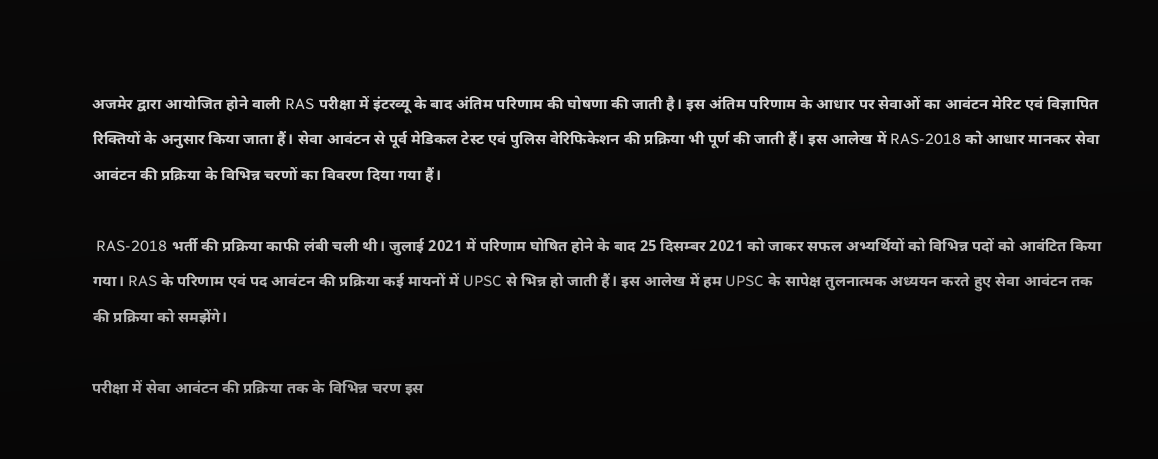अजमेर द्वारा आयोजित होने वाली RAS परीक्षा में इंटरव्यू के बाद अंतिम परिणाम की घोषणा की जाती है। इस अंतिम परिणाम के आधार पर सेवाओं का आवंटन मेरिट एवं विज्ञापित रिक्तियों के अनुसार किया जाता हैं। सेवा आवंटन से पूर्व मेडिकल टेस्ट एवं पुलिस वेरिफिकेशन की प्रक्रिया भी पूर्ण की जाती हैं। इस आलेख में RAS-2018 को आधार मानकर सेवा आवंटन की प्रक्रिया के विभिन्न चरणों का विवरण दिया गया हैं।

 RAS-2018 भर्ती की प्रक्रिया काफी लंबी चली थी। जुलाई 2021 में परिणाम घोषित होने के बाद 25 दिसम्बर 2021 को जाकर सफल अभ्यर्थियों को विभिन्न पदों को आवंटित किया गया। RAS के परिणाम एवं पद आवंटन की प्रक्रिया कई मायनों में UPSC से भिन्न हो जाती हैं। इस आलेख में हम UPSC के सापेक्ष तुलनात्मक अध्ययन करते हुए सेवा आवंटन तक की प्रक्रिया को समझेंगे।

परीक्षा में सेवा आवंटन की प्रक्रिया तक के विभिन्न चरण इस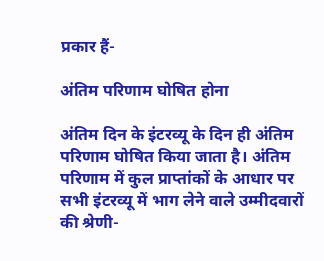प्रकार हैं-

अंतिम परिणाम घोषित होना

अंतिम दिन के इंटरव्यू के दिन ही अंतिम परिणाम घोषित किया जाता है। अंतिम परिणाम में कुल प्राप्तांकों के आधार पर सभी इंटरव्यू में भाग लेने वाले उम्मीदवारों की श्रेणी-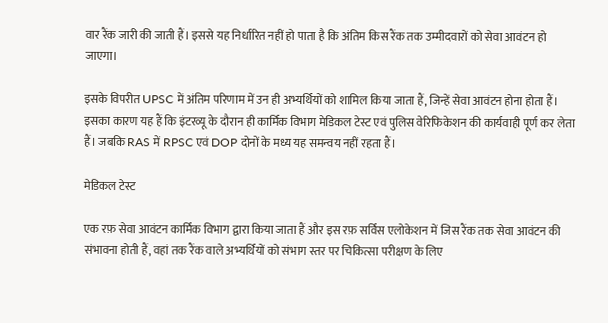वार रैंक जारी की जाती हैं। इससे यह निर्धारित नहीं हो पाता है कि अंतिम किस रैंक तक उम्मीदवारों को सेवा आवंटन हो जाएगा।

इसके विपरीत UPSC में अंतिम परिणाम में उन ही अभ्यर्थियों को शामिल किया जाता हैं, जिन्हें सेवा आवंटन होना होता हैं। इसका कारण यह हैं कि इंटरव्यू के दौरान ही कार्मिक विभाग मेडिकल टेस्ट एवं पुलिस वेरिफिकेशन की कार्यवाही पूर्ण कर लेता हैं। जबकि RAS में RPSC एवं DOP दोनों के मध्य यह समन्वय नहीं रहता हैं।

मेडिकल टेस्ट

एक रफ़ सेवा आवंटन कार्मिक विभाग द्वारा किया जाता हैं और इस रफ़ सर्विस एलोकेशन में जिस रैंक तक सेवा आवंटन की संभावना होती हैं, वहां तक रैंक वाले अभ्यर्थियों को संभाग स्तर पर चिकित्सा परीक्षण के लिए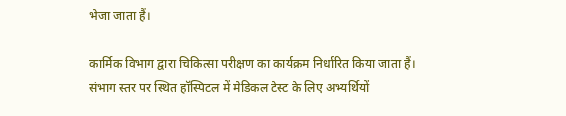भेजा जाता हैं।

कार्मिक विभाग द्वारा चिकित्सा परीक्षण का कार्यक्रम निर्धारित किया जाता हैं। संभाग स्तर पर स्थित हॉस्पिटल में मेडिकल टेस्ट के लिए अभ्यर्थियों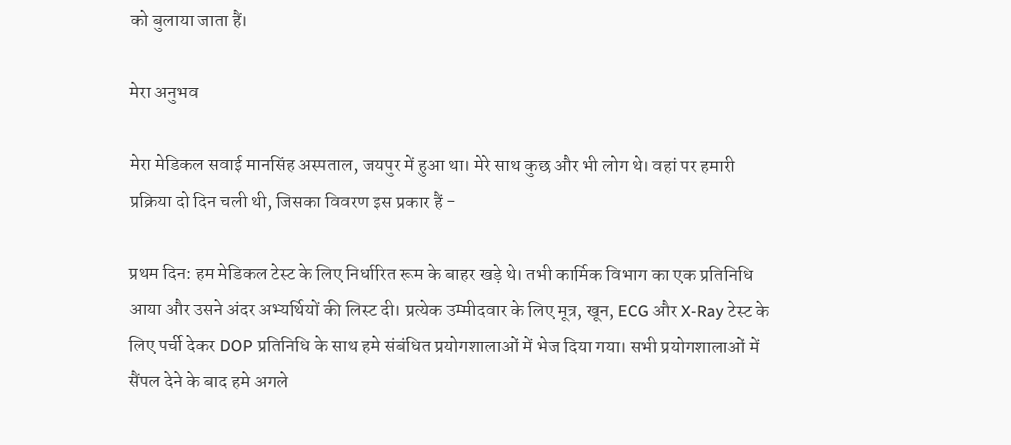को बुलाया जाता हैं।

मेरा अनुभव

मेरा मेडिकल सवाई मानसिंह अस्पताल, जयपुर में हुआ था। मेरे साथ कुछ और भी लोग थे। वहां पर हमारी प्रक्रिया दो दिन चली थी, जिसका विवरण इस प्रकार हैं -

प्रथम दिन: हम मेडिकल टेस्ट के लिए निर्धारित रूम के बाहर खड़े थे। तभी कार्मिक विभाग का एक प्रतिनिधि आया और उसने अंदर अभ्यर्थियों की लिस्ट दी। प्रत्येक उम्मीदवार के लिए मूत्र, खून, ECG और X-Ray टेस्ट के लिए पर्ची देकर DOP प्रतिनिधि के साथ हमे संबंधित प्रयोगशालाओं में भेज दिया गया। सभी प्रयोगशालाओं में सैंपल देने के बाद हमे अगले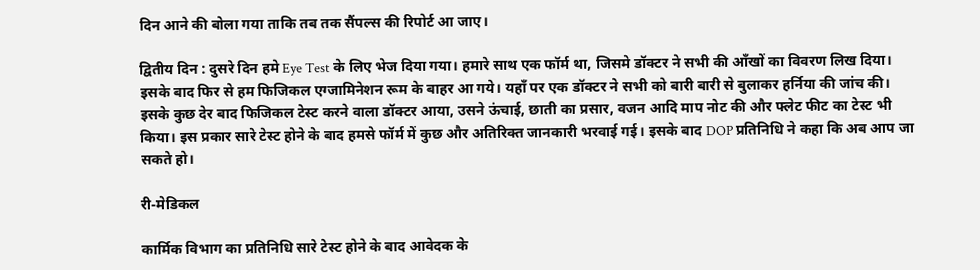दिन आने की बोला गया ताकि तब तक सैंपल्स की रिपोर्ट आ जाए।

द्वितीय दिन : दुसरे दिन हमे Eye Test के लिए भेज दिया गया। हमारे साथ एक फॉर्म था, जिसमे डॉक्टर ने सभी की आँखों का विवरण लिख दिया। इसके बाद फिर से हम फिजिकल एग्जामिनेशन रूम के बाहर आ गये। यहाँ पर एक डॉक्टर ने सभी को बारी बारी से बुलाकर हर्निया की जांच की। इसके कुछ देर बाद फिजिकल टेस्ट करने वाला डॉक्टर आया, उसने ऊंचाई, छाती का प्रसार, वजन आदि माप नोट की और फ्लेट फीट का टेस्ट भी किया। इस प्रकार सारे टेस्ट होने के बाद हमसे फॉर्म में कुछ और अतिरिक्त जानकारी भरवाई गई। इसके बाद DOP प्रतिनिधि ने कहा कि अब आप जा सकते हो।

री-मेडिकल

कार्मिक विभाग का प्रतिनिधि सारे टेस्ट होने के बाद आवेदक के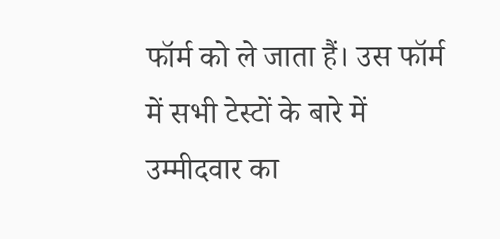फॉर्म को ले जाता हैं। उस फॉर्म में सभी टेस्टों के बारे में उम्मीदवार का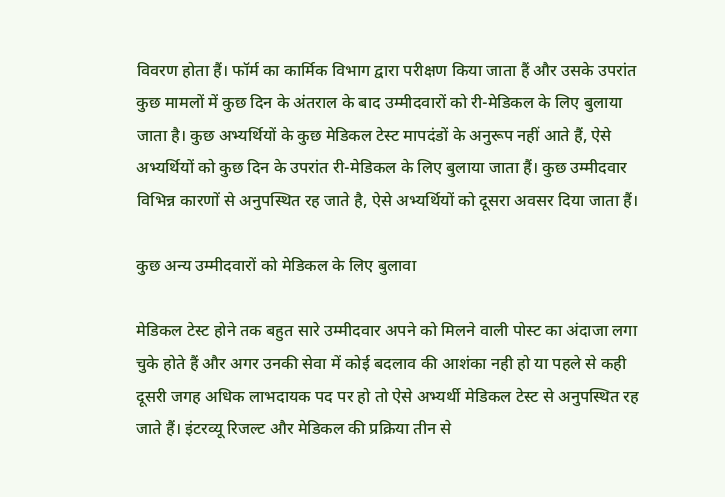विवरण होता हैं। फॉर्म का कार्मिक विभाग द्वारा परीक्षण किया जाता हैं और उसके उपरांत कुछ मामलों में कुछ दिन के अंतराल के बाद उम्मीदवारों को री-मेडिकल के लिए बुलाया जाता है। कुछ अभ्यर्थियों के कुछ मेडिकल टेस्ट मापदंडों के अनुरूप नहीं आते हैं, ऐसे अभ्यर्थियों को कुछ दिन के उपरांत री-मेडिकल के लिए बुलाया जाता हैं। कुछ उम्मीदवार विभिन्न कारणों से अनुपस्थित रह जाते है, ऐसे अभ्यर्थियों को दूसरा अवसर दिया जाता हैं।

कुछ अन्य उम्मीदवारों को मेडिकल के लिए बुलावा

मेडिकल टेस्ट होने तक बहुत सारे उम्मीदवार अपने को मिलने वाली पोस्ट का अंदाजा लगा चुके होते हैं और अगर उनकी सेवा में कोई बदलाव की आशंका नही हो या पहले से कही दूसरी जगह अधिक लाभदायक पद पर हो तो ऐसे अभ्यर्थी मेडिकल टेस्ट से अनुपस्थित रह जाते हैं। इंटरव्यू रिजल्ट और मेडिकल की प्रक्रिया तीन से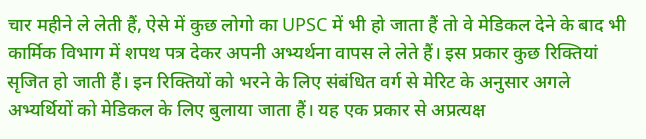चार महीने ले लेती हैं, ऐसे में कुछ लोगो का UPSC में भी हो जाता हैं तो वे मेडिकल देने के बाद भी कार्मिक विभाग में शपथ पत्र देकर अपनी अभ्यर्थना वापस ले लेते हैं। इस प्रकार कुछ रिक्तियां सृजित हो जाती हैं। इन रिक्तियों को भरने के लिए संबंधित वर्ग से मेरिट के अनुसार अगले अभ्यर्थियों को मेडिकल के लिए बुलाया जाता हैं। यह एक प्रकार से अप्रत्यक्ष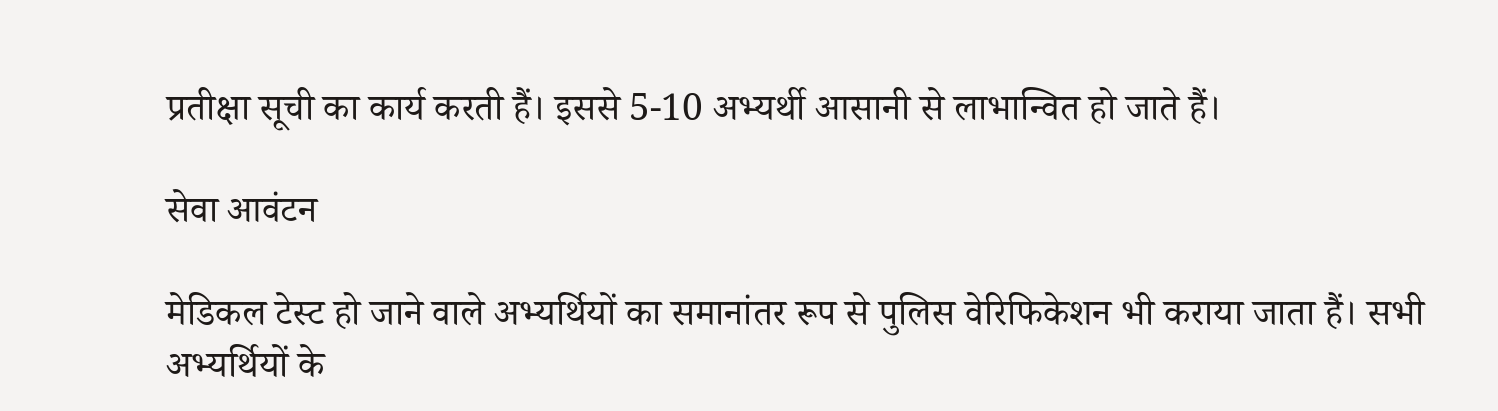प्रतीक्षा सूची का कार्य करती हैं। इससे 5-10 अभ्यर्थी आसानी से लाभान्वित हो जाते हैं।

सेवा आवंटन

मेडिकल टेस्ट हो जाने वाले अभ्यर्थियों का समानांतर रूप से पुलिस वेरिफिकेशन भी कराया जाता हैं। सभी अभ्यर्थियों के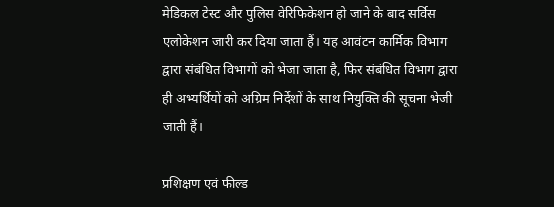मेडिकल टेस्ट और पुलिस वेरिफिकेशन हो जाने के बाद सर्विस एलोकेशन जारी कर दिया जाता हैं। यह आवंटन कार्मिक विभाग द्वारा संबंधित विभागों को भेजा जाता है, फिर संबंधित विभाग द्वारा ही अभ्यर्थियों को अग्रिम निर्देशों के साथ नियुक्ति की सूचना भेजी जाती हैं।

प्रशिक्षण एवं फील्ड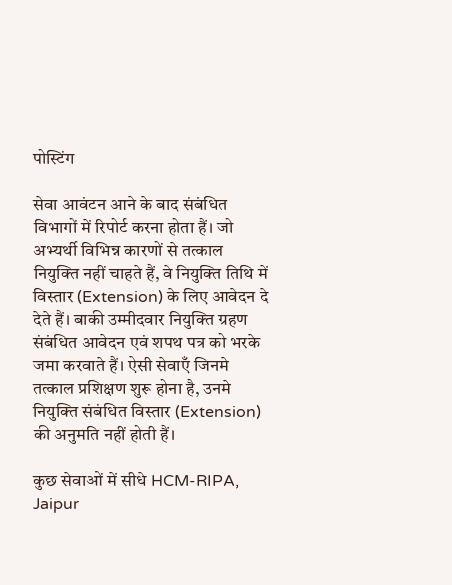पोस्टिंग

सेवा आवंटन आने के बाद संबंधित विभागों में रिपोर्ट करना होता हैं। जो अभ्यर्थी विभिन्न कारणों से तत्काल नियुक्ति नहीं चाहते हैं, वे नियुक्ति तिथि में विस्तार (Extension) के लिए आवेदन दे देते हैं। बाकी उम्मीदवार नियुक्ति ग्रहण संबंधित आवेदन एवं शपथ पत्र को भरके जमा करवाते हैं। ऐसी सेवाएँ जिनमे तत्काल प्रशिक्षण शुरू होना है, उनमे नियुक्ति संबंधित विस्तार (Extension) की अनुमति नहीं होती हैं।

कुछ सेवाओं में सीधे HCM-RIPA, Jaipur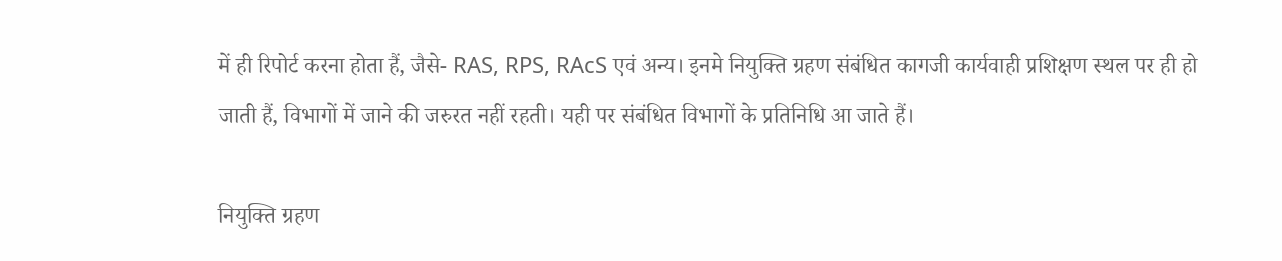में ही रिपोर्ट करना होता हैं, जैसे- RAS, RPS, RAcS एवं अन्य। इनमे नियुक्ति ग्रहण संबंधित कागजी कार्यवाही प्रशिक्षण स्थल पर ही हो जाती हैं, विभागों में जाने की जरुरत नहीं रहती। यही पर संबंधित विभागों के प्रतिनिधि आ जाते हैं।

नियुक्ति ग्रहण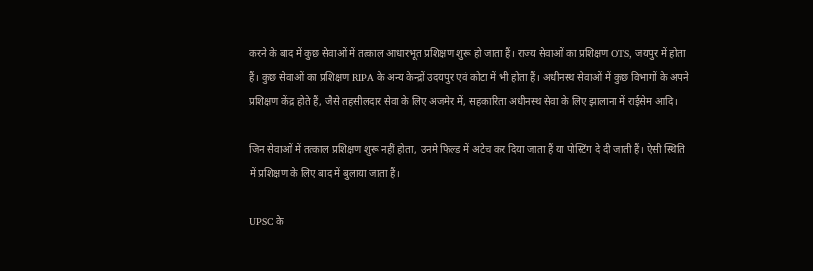करने के बाद में कुछ सेवाओं में तत्काल आधारभूत प्रशिक्षण शुरू हो जाता हैं। राज्य सेवाओं का प्रशिक्षण OTS, जयपुर में होता हैं। कुछ सेवाओं का प्रशिक्षण RIPA के अन्य केन्द्रों उदयपुर एवं कोटा में भी होता हैं। अधीनस्थ सेवाओं में कुछ विभागों के अपने प्रशिक्षण केंद्र होते हैं, जैसे तहसीलदार सेवा के लिए अजमेर में, सहकारिता अधीनस्थ सेवा के लिए झालाना में राईसेम आदि।

जिन सेवाओं में तत्काल प्रशिक्षण शुरू नहीं होता, उनमे फिल्ड में अटेच कर दिया जाता हैं या पोस्टिंग दे दी जाती हैं। ऐसी स्थिति में प्रशिक्षण के लिए बाद में बुलाया जाता हैं।

UPSC के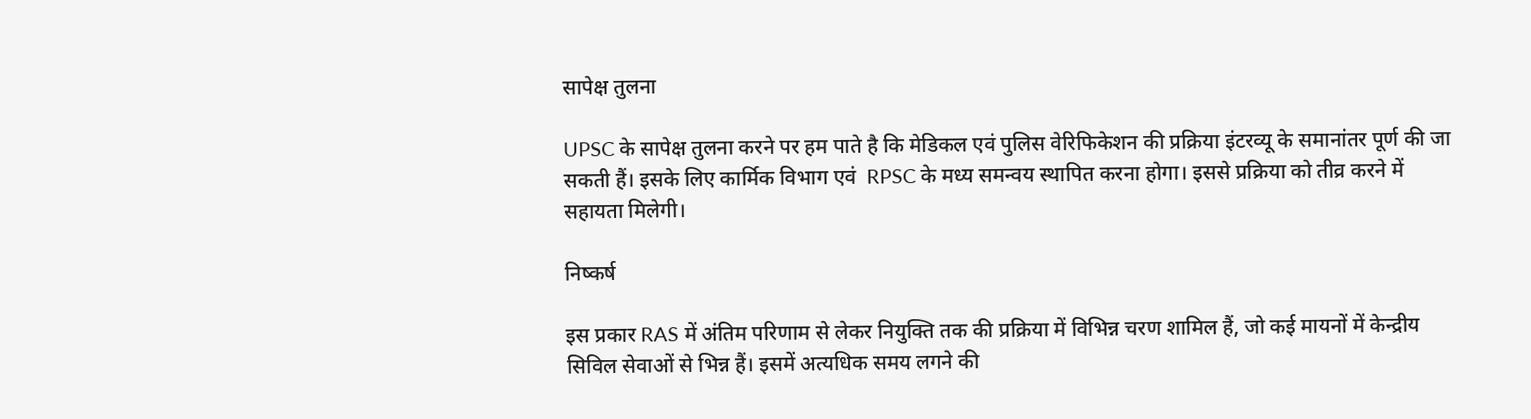सापेक्ष तुलना

UPSC के सापेक्ष तुलना करने पर हम पाते है कि मेडिकल एवं पुलिस वेरिफिकेशन की प्रक्रिया इंटरव्यू के समानांतर पूर्ण की जा सकती हैं। इसके लिए कार्मिक विभाग एवं  RPSC के मध्य समन्वय स्थापित करना होगा। इससे प्रक्रिया को तीव्र करने में सहायता मिलेगी।

निष्कर्ष

इस प्रकार RAS में अंतिम परिणाम से लेकर नियुक्ति तक की प्रक्रिया में विभिन्न चरण शामिल हैं, जो कई मायनों में केन्द्रीय सिविल सेवाओं से भिन्न हैं। इसमें अत्यधिक समय लगने की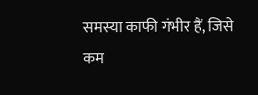समस्या काफी गंभीर हैं, जिसे कम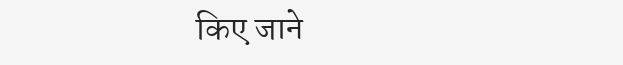किए जाने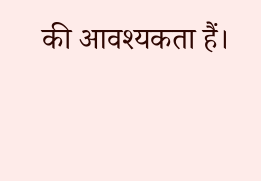की आवश्यकता हैं।